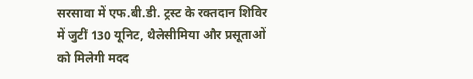सरसावा में एफ.बी.डी. ट्रस्ट के रक्तदान शिविर में जुटीं 130 यूनिट, थैलेसीमिया और प्रसूताओं को मिलेगी मदद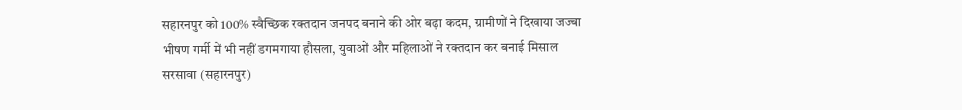सहारनपुर को 100% स्वैच्छिक रक्तदान जनपद बनाने की ओर बढ़ा कदम, ग्रामीणों ने दिखाया जज्बा
भीषण गर्मी में भी नहीं डगमगाया हौसला, युवाओं और महिलाओं ने रक्तदान कर बनाई मिसाल
सरसावा (सहारनपुर)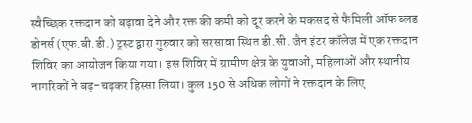स्वैच्छिक रक्तदान को बढ़ावा देने और रक्त की कमी को दूर करने के मकसद से फैमिली ऑफ ब्लड डोनर्स (एफ.बी.डी.) ट्रस्ट द्वारा गुरुवार को सरसावा स्थित डी.सी. जैन इंटर कॉलेज में एक रक्तदान शिविर का आयोजन किया गया। इस शिविर में ग्रामीण क्षेत्र के युवाओं, महिलाओं और स्थानीय नागरिकों ने बढ़-चढ़कर हिस्सा लिया। कुल 150 से अधिक लोगों ने रक्तदान के लिए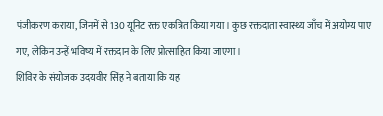पंजीकरण कराया, जिनमें से 130 यूनिट रक्त एकत्रित किया गया। कुछ रक्तदाता स्वास्थ्य जाँच में अयोग्य पाए गए, लेकिन उन्हें भविष्य में रक्तदान के लिए प्रोत्साहित किया जाएगा।
शिविर के संयोजक उदयवीर सिंह ने बताया कि यह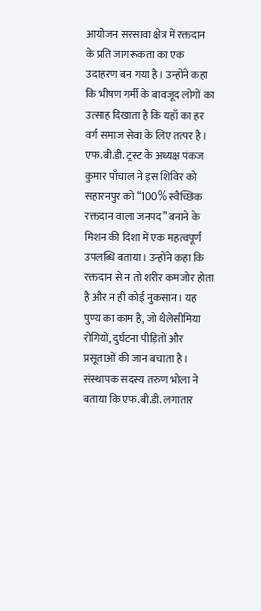आयोजन सरसावा क्षेत्र में रक्तदान के प्रति जागरूकता का एक उदाहरण बन गया है। उन्होंने कहा कि भीषण गर्मी के बावजूद लोगों का उत्साह दिखाता है कि यहाँ का हर वर्ग समाज सेवा के लिए तत्पर है।
एफ.बी.डी. ट्रस्ट के अध्यक्ष पंकज कुमार पाँचाल ने इस शिविर को सहारनपुर को “100% स्वैच्छिक रक्तदान वाला जनपद” बनाने के मिशन की दिशा में एक महत्वपूर्ण उपलब्धि बताया। उन्होंने कहा कि रक्तदान से न तो शरीर कमजोर होता है और न ही कोई नुकसान। यह पुण्य का काम है, जो थैलेसीमिया रोगियों, दुर्घटना पीड़ितों और प्रसूताओं की जान बचाता है।
संस्थापक सदस्य तरुण भोला ने बताया कि एफ.बी.डी. लगातार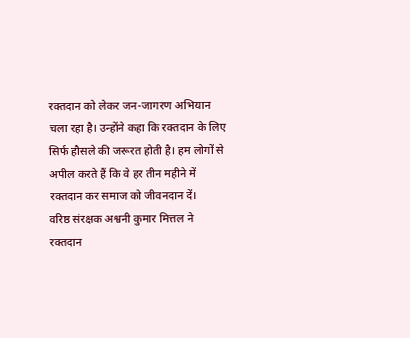रक्तदान को लेकर जन-जागरण अभियान चला रहा है। उन्होंने कहा कि रक्तदान के लिए सिर्फ हौसले की जरूरत होती है। हम लोगों से अपील करते हैं कि वे हर तीन महीने में रक्तदान कर समाज को जीवनदान दें।
वरिष्ठ संरक्षक अश्वनी कुमार मित्तल ने रक्तदान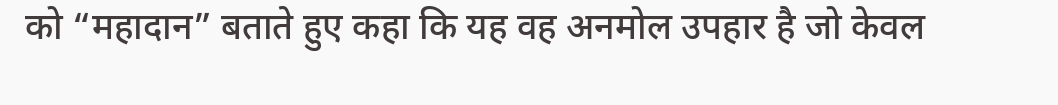को “महादान” बताते हुए कहा कि यह वह अनमोल उपहार है जो केवल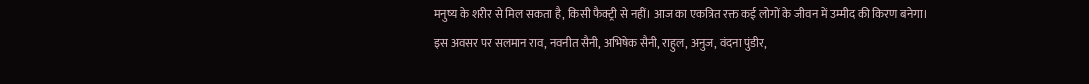मनुष्य के शरीर से मिल सकता है, किसी फैक्ट्री से नहीं। आज का एकत्रित रक्त कई लोगों के जीवन में उम्मीद की किरण बनेगा।
इस अवसर पर सलमान राव, नवनीत सैनी, अभिषेक सैनी, राहुल, अनुज, वंदना पुंडीर,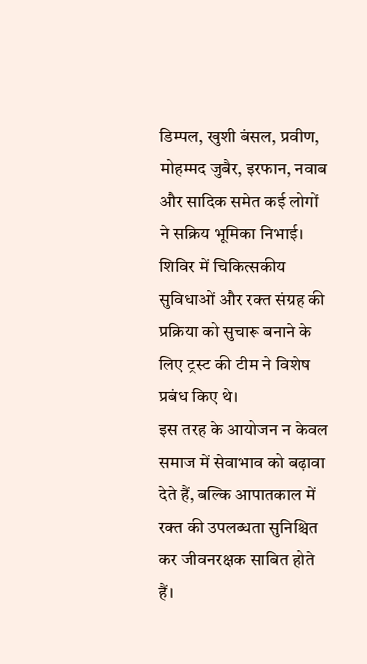डिम्पल, खुशी बंसल, प्रवीण, मोहम्मद जुबैर, इरफान, नवाब और सादिक समेत कई लोगों ने सक्रिय भूमिका निभाई। शिविर में चिकित्सकीय सुविधाओं और रक्त संग्रह की प्रक्रिया को सुचारू बनाने के लिए ट्रस्ट की टीम ने विशेष प्रबंध किए थे।
इस तरह के आयोजन न केवल समाज में सेवाभाव को बढ़ावा देते हैं, बल्कि आपातकाल में रक्त की उपलब्धता सुनिश्चित कर जीवनरक्षक साबित होते हैं।